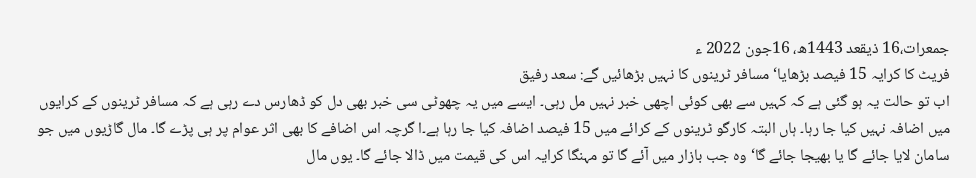جمعرات،16 ذیقعد 1443ھ، 16جون 2022 ء
فریٹ کا کرایہ 15 فیصد بڑھایا‘ مسافر ٹرینوں کا نہیں بڑھائیں گے: سعد رفیق
اب تو حالت یہ ہو گئی ہے کہ کہیں سے بھی کوئی اچھی خبر نہیں مل رہی۔ ایسے میں یہ چھوٹی سی خبر بھی دل کو ڈھارس دے رہی ہے کہ مسافر ٹرینوں کے کرایوں میں اضافہ نہیں کیا جا رہا۔ ہاں البتہ کارگو ٹرینوں کے کرائے میں 15 فیصد اضافہ کیا جا رہا ہے۔ا گرچہ اس اضافے کا بھی اثر عوام پر ہی پڑے گا۔ مال گاڑیوں میں جو سامان لایا جائے گا یا بھیجا جائے گا‘ وہ جب بازار میں آئے گا تو مہنگا کرایہ اس کی قیمت میں ڈالا جائے گا۔ یوں مال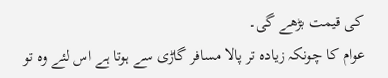کی قیمت بڑھے گی۔
عوام کا چونکہ زیادہ تر پالا مسافر گاڑی سے ہوتا ہے اس لئے وہ تو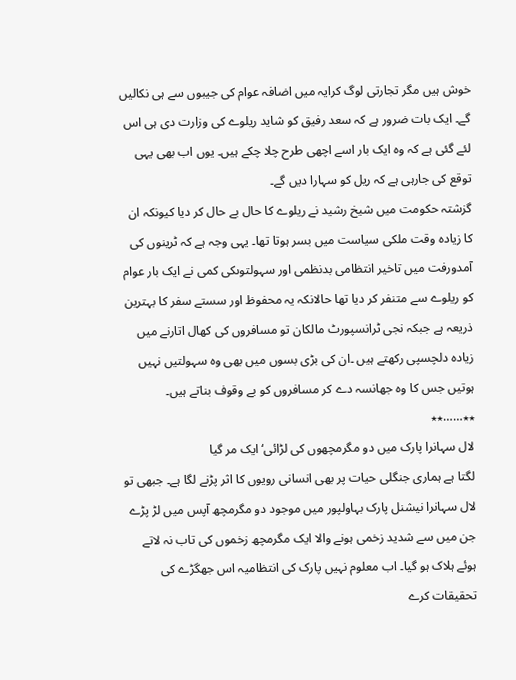خوش ہیں مگر تجارتی لوگ کرایہ میں اضافہ عوام کی جیبوں سے ہی نکالیں گے۔ ایک بات ضرور ہے کہ سعد رفیق کو شاید ریلوے کی وزارت دی ہی اس لئے گئی ہے کہ وہ ایک بار اسے اچھی طرح چلا چکے ہیں۔ یوں اب بھی یہی توقع کی جارہی ہے کہ ریل کو سہارا دیں گے۔
گزشتہ حکومت میں شیخ رشید نے ریلوے کا حال بے حال کر دیا کیونکہ ان کا زیادہ وقت ملکی سیاست میں بسر ہوتا تھا۔ یہی وجہ ہے کہ ٹرینوں کی آمدورفت میں تاخیر انتظامی بدنظمی اور سہولتوںکی کمی نے ایک بار عوام کو ریلوے سے متنفر کر دیا تھا حالانکہ یہ محفوظ اور سستے سفر کا بہترین ذریعہ ہے جبکہ نجی ٹرانسپورٹ مالکان تو مسافروں کی کھال اتارنے میں زیادہ دلچسپی رکھتے ہیں ۔ان کی بڑی بسوں میں بھی وہ سہولتیں نہیں ہوتیں جس کا وہ جھانسہ دے کر مسافروں کو بے وقوف بناتے ہیں۔
٭٭……٭٭
لال سہانرا پارک میں دو مگرمچھوں کی لڑائی‘ ایک مر گیا
لگتا ہے ہماری جنگلی حیات پر بھی انسانی رویوں کا اثر پڑنے لگا ہے۔ جبھی تو لال سہانرا نیشنل پارک بہاولپور میں موجود دو مگرمچھ آپس میں لڑ پڑے جن میں سے شدید زخمی ہونے والا ایک مگرمچھ زخموں کی تاب نہ لاتے ہوئے ہلاک ہو گیا۔ اب معلوم نہیں پارک کی انتظامیہ اس جھگڑے کی تحقیقات کرے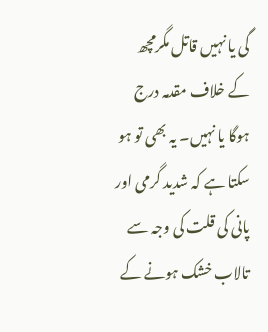گی یا نہیں قاتل مگرمچھ کے خلاف مقدمہ درج ہوگا یا نہیں۔ یہ بھی تو ہو سکتا ہے کہ شدید گرمی اور پانی کی قلت کی وجہ سے تالاب خشک ہونے کے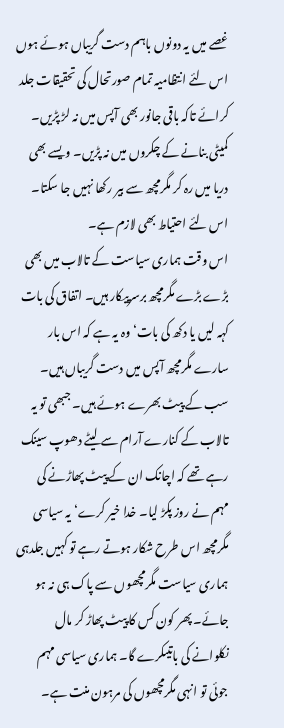غصے میں یہ دونوں باہم دست گریباں ہوئے ہوں اس لئے انتظامیہ تمام صورتحال کی تحقیقات جلد کرائے تاکہ باقی جانور بھی آپس میں نہ لڑ پڑیں۔ کمیٹی بنانے کے چکروں میں نہ پڑیں۔ ویسے بھی دریا میں رہ کر مگرمچھ سے بیر رکھا نہیں جا سکتا۔ اس لئے احتیاط بھی لازم ہے۔
اس وقت ہماری سیاست کے تالاب میں بھی بڑے بڑے مگرمچھ برسرپیکار ہیں۔ اتفاق کی بات کہہ لیں یا دکھ کی بات‘ وہ یہ ہے کہ اس بار سارے مگرمچھ آپس میں دست گریباں ہیں۔ سب کے پیٹ بھرے ہوئے ہیں۔ جبھی تو یہ تالاب کے کنارے آرام سے لیٹے دھوپ سینک رہے تھے کہ اچانک ان کے پیٹ پھاڑنے کی مہم نے روز پکڑ لیا۔ خدا خیر کرے‘ یہ سیاسی مگرمچھ اس طرح شکار ہوتے رہے تو کہیں جلدہی ہماری سیاست مگرمچھوں سے پاک ہی نہ ہو جائے۔ پھر کون کس کا پیٹ پھاڑ کر مال نکلوانے کی باتیںکرے گا۔ ہماری سیاسی مہم جوئی تو انہی مگرمچھوں کی مرہون منت ہے۔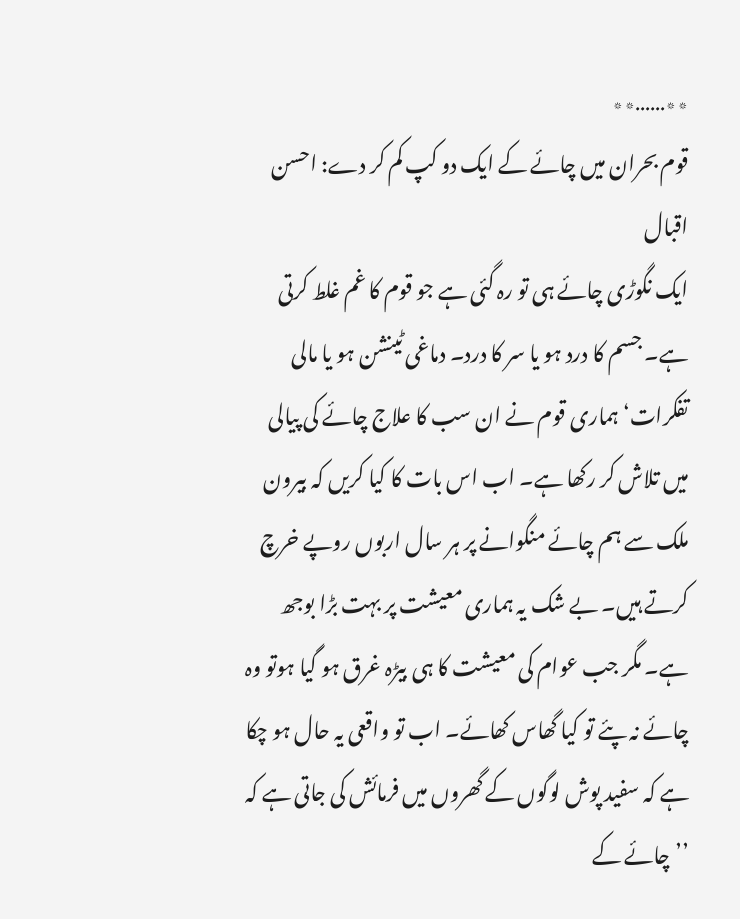٭٭……٭٭
قوم بحران میں چائے کے ایک دو کپ کم کر دے: احسن اقبال
ایک نگوڑی چائے ہی تو رہ گئی ہے جو قوم کا غم غلط کرتی ہے۔ جسم کا درد ہو یا سر کا درد۔ دماغی ٹینشن ہو یا مالی تفکرات‘ ہماری قوم نے ان سب کا علاج چائے کی پیالی میں تلاش کر رکھا ہے۔ اب اس بات کا کیا کریں کہ بیرون ملک سے ہم چائے منگوانے پر ہر سال اربوں روپے خرچ کرتے ہیں۔ بے شک یہ ہماری معیشت پر بہت بڑا بوجھ ہے۔ مگر جب عوام کی معیشت کا ہی بیڑہ غرق ہو گیا ہوتو وہ چائے نہ پئے تو کیا گھاس کھائے۔ اب تو واقعی یہ حال ہو چکا ہے کہ سفید پوش لوگوں کے گھروں میں فرمائش کی جاتی ہے کہ ’’چائے کے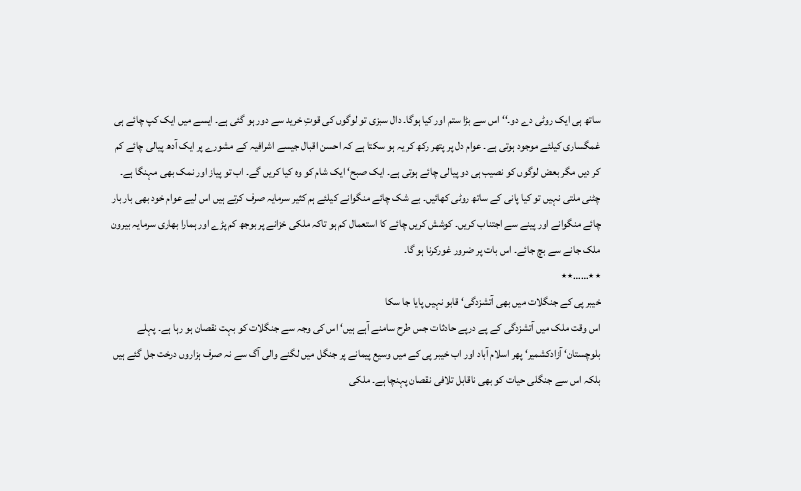ساتھ ہی ایک روٹی دے دو۔‘‘ اس سے بڑا ستم اور کیا ہوگا۔ دال سبزی تو لوگوں کی قوتِ خرید سے دور ہو گئی ہے۔ ایسے میں ایک کپ چائے ہی غمگساری کیلئے موجود ہوتی ہے۔ عوام دل پر پتھر رکھ کر یہ ہو سکتا ہے کہ احسن اقبال جیسے اشرافیہ کے مشورے پر ایک آدھ پیالی چائے کم کر دیں مگر بعض لوگوں کو نصیب ہی دو پیالی چائے ہوتی ہے۔ ایک صبح‘ ایک شام کو وہ کیا کریں گے۔ اب تو پیاز اور نمک بھی مہنگا ہے۔ چٹنی ملتی نہیں تو کیا پانی کے ساتھ روٹی کھائیں۔ بے شک چائے منگوانے کیلئے ہم کثیر سرمایہ صرف کرتے ہیں اس لیے عوام خود بھی بار بار چائے منگوانے اور پینے سے اجتناب کریں۔ کوشش کریں چائے کا استعمال کم ہو تاکہ ملکی خزانے پر بوجھ کم پڑے اور ہمارا بھاری سرمایہ بیرون ملک جانے سے بچ جائے۔ اس بات پر ضرور غورکرنا ہو گا۔
٭٭……٭٭
خیبر پی کے جنگلات میں بھی آتشزدگی‘ قابو نہیں پایا جا سکا
اس وقت ملک میں آتشزدگی کے پے درپے حادثات جس طرح سامنے آہے ہیں‘ اس کی وجہ سے جنگلات کو بہت نقصان ہو رہا ہے۔ پہلے بلوچستان‘ آزادکشمیر‘ پھر اسلام آباد اور اب خیبر پی کے میں وسیع پیمانے پر جنگل میں لگنے والی آگ سے نہ صرف ہزاروں درخت جل گئے ہیں بلکہ اس سے جنگلی حیات کو بھی ناقابل تلافی نقصان پہنچا ہے۔ ملکی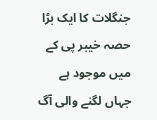جنگلات کا ایک بڑا حصہ خیبر پی کے میں موجود ہے جہاں لگنے والی آگ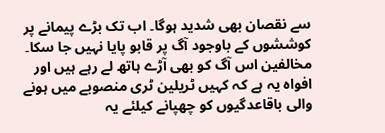سے نقصان بھی شدید ہوگا۔ اب تک بڑے پیمانے پر کوششوں کے باوجود آگ پر قابو پایا نہیں جا سکا۔ مخالفین اس آگ کو بھی آڑے ہاتھ لے رہے ہیں اور افواہ یہ ہے کہ کہیں ٹریلین ٹری منصوبے میں ہونے والی باقاعدگیوں کو چھپانے کیلئے یہ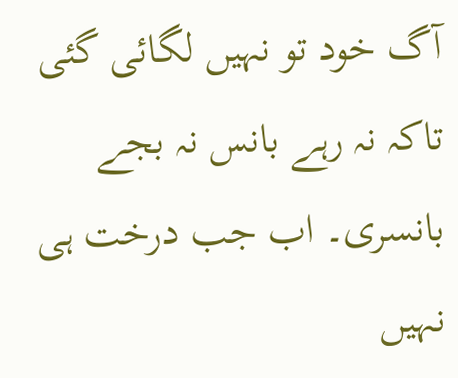آگ خود تو نہیں لگائی گئی تاکہ نہ رہے بانس نہ بجے بانسری۔ اب جب درخت ہی نہیں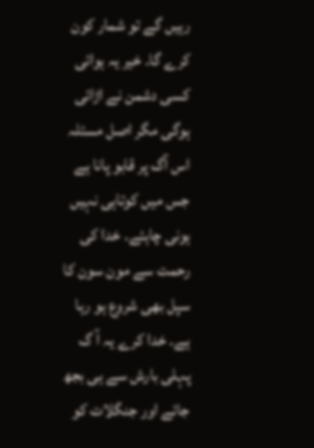رہیں گے تو شمار کون کرے گا۔ خیر یہ ہوائی کسی دشمن نے اڑائی ہوگی مگر اصل مسئلہ اس آگ پر قابو پانا ہے جس میں کوتاہی نہیں ہونی چاہئے۔ خدا کی رحمت سے مون سون کا سپل بھی شروع ہو رہا ہے۔ خدا کرے یہ آ گ پہلی بارش سے ہی بجھ جائے اور جنگلات کو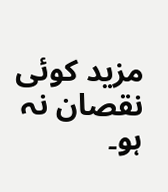مزید کوئی نقصان نہ ہو۔